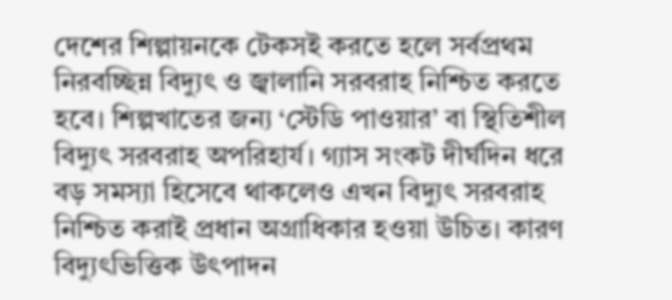দেশের শিল্পায়নকে টেকসই করতে হলে সর্বপ্রথম নিরবচ্ছিন্ন বিদ্যুৎ ও জ্বালানি সরবরাহ নিশ্চিত করতে হবে। শিল্পখাতের জন্য ‘স্টেডি পাওয়ার’ বা স্থিতিশীল বিদ্যুৎ সরবরাহ অপরিহার্য। গ্যাস সংকট দীর্ঘদিন ধরে বড় সমস্যা হিসেবে থাকলেও এখন বিদ্যুৎ সরবরাহ নিশ্চিত করাই প্রধান অগ্রাধিকার হওয়া উচিত। কারণ বিদ্যুৎভিত্তিক উৎপাদন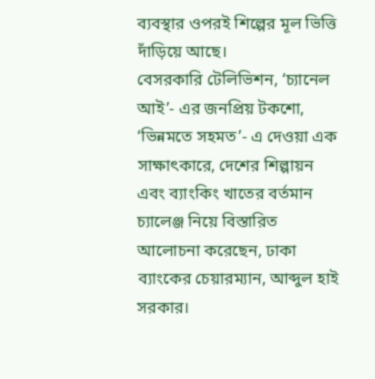ব্যবস্থার ওপরই শিল্পের মূল ভিত্তি দাঁড়িয়ে আছে।
বেসরকারি টেলিভিশন, ‘চ্যানেল আই’- এর জনপ্রিয় টকশো, ‘ভিন্নমতে সহমত’- এ দেওয়া এক সাক্ষাৎকারে, দেশের শিল্পায়ন এবং ব্যাংকিং খাতের বর্তমান চ্যালেঞ্জ নিয়ে বিস্তারিত আলোচনা করেছেন, ঢাকা ব্যাংকের চেয়ারম্যান, আব্দুল হাই সরকার।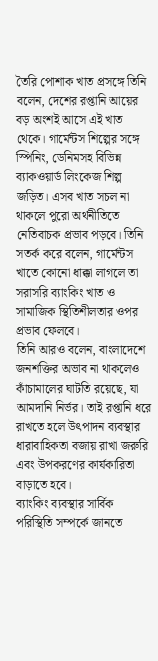তৈরি পোশাক খাত প্রসঙ্গে তিনি বলেন, দেশের রপ্তানি আয়ের বড় অংশই আসে এই খাত থেকে। গার্মেন্টস শিল্পের সঙ্গে স্পিনিং, ডেনিমসহ বিভিন্ন ব্যাকওয়ার্ড লিংকেজ শিল্প জড়িত। এসব খাত সচল না থাকলে পুরো অর্থনীতিতে নেতিবাচক প্রভাব পড়বে। তিনি সতর্ক করে বলেন, গার্মেন্টস খাতে কোনো ধাক্কা লাগলে তা সরাসরি ব্যাংকিং খাত ও সামাজিক স্থিতিশীলতার ওপর প্রভাব ফেলবে।
তিনি আরও বলেন, বাংলাদেশে জনশক্তির অভাব না থাকলেও কাঁচামালের ঘাটতি রয়েছে, যা আমদানি নির্ভর। তাই রপ্তানি ধরে রাখতে হলে উৎপাদন ব্যবস্থার ধারাবাহিকতা বজায় রাখা জরুরি এবং উপকরণের কার্যকারিতা বাড়াতে হবে।
ব্যাংকিং ব্যবস্থার সার্বিক পরিস্থিতি সম্পর্কে জানতে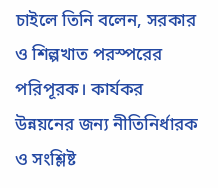চাইলে তিনি বলেন, সরকার ও শিল্পখাত পরস্পরের পরিপূরক। কার্যকর উন্নয়নের জন্য নীতিনির্ধারক ও সংশ্লিষ্ট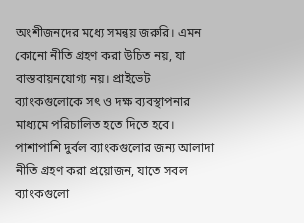অংশীজনদের মধ্যে সমন্বয় জরুরি। এমন কোনো নীতি গ্রহণ করা উচিত নয়, যা বাস্তবায়নযোগ্য নয়। প্রাইভেট ব্যাংকগুলোকে সৎ ও দক্ষ ব্যবস্থাপনার মাধ্যমে পরিচালিত হতে দিতে হবে। পাশাপাশি দুর্বল ব্যাংকগুলোর জন্য আলাদা নীতি গ্রহণ করা প্রয়োজন, যাতে সবল ব্যাংকগুলো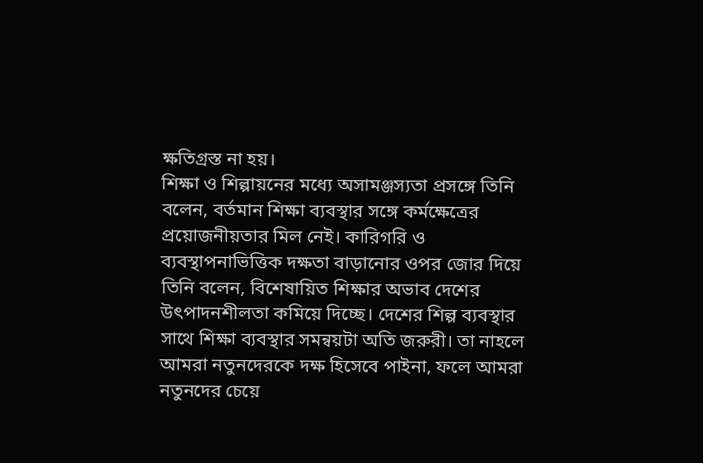ক্ষতিগ্রস্ত না হয়।
শিক্ষা ও শিল্পায়নের মধ্যে অসামঞ্জস্যতা প্রসঙ্গে তিনি বলেন, বর্তমান শিক্ষা ব্যবস্থার সঙ্গে কর্মক্ষেত্রের প্রয়োজনীয়তার মিল নেই। কারিগরি ও ব্যবস্থাপনাভিত্তিক দক্ষতা বাড়ানোর ওপর জোর দিয়ে তিনি বলেন, বিশেষায়িত শিক্ষার অভাব দেশের উৎপাদনশীলতা কমিয়ে দিচ্ছে। দেশের শিল্প ব্যবস্থার সাথে শিক্ষা ব্যবস্থার সমন্বয়টা অতি জরুরী। তা নাহলে আমরা নতুনদেরকে দক্ষ হিসেবে পাইনা, ফলে আমরা নতুনদের চেয়ে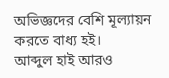অভিজ্ঞদের বেশি মূল্যায়ন করতে বাধ্য হই।
আব্দুল হাই আরও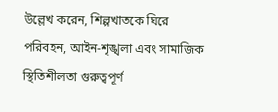উল্লেখ করেন, শিল্পখাতকে ঘিরে পরিবহন, আইন-শৃঙ্খলা এবং সামাজিক স্থিতিশীলতা গুরুত্বপূর্ণ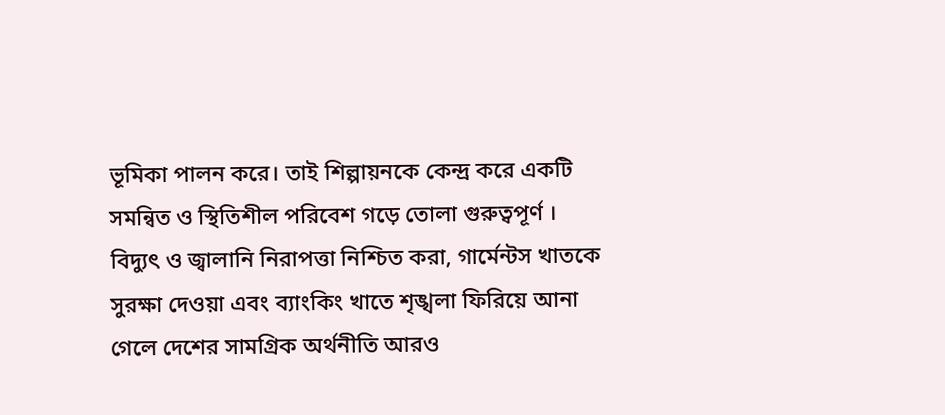ভূমিকা পালন করে। তাই শিল্পায়নকে কেন্দ্র করে একটি সমন্বিত ও স্থিতিশীল পরিবেশ গড়ে তোলা গুরুত্বপূর্ণ ।
বিদ্যুৎ ও জ্বালানি নিরাপত্তা নিশ্চিত করা, গার্মেন্টস খাতকে সুরক্ষা দেওয়া এবং ব্যাংকিং খাতে শৃঙ্খলা ফিরিয়ে আনা গেলে দেশের সামগ্রিক অর্থনীতি আরও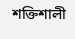শক্তিশালী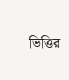ভিত্তির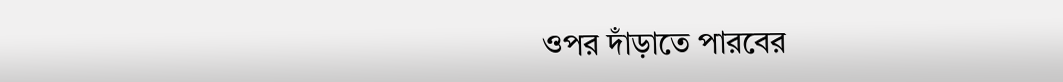ওপর দাঁড়াতে পারবের